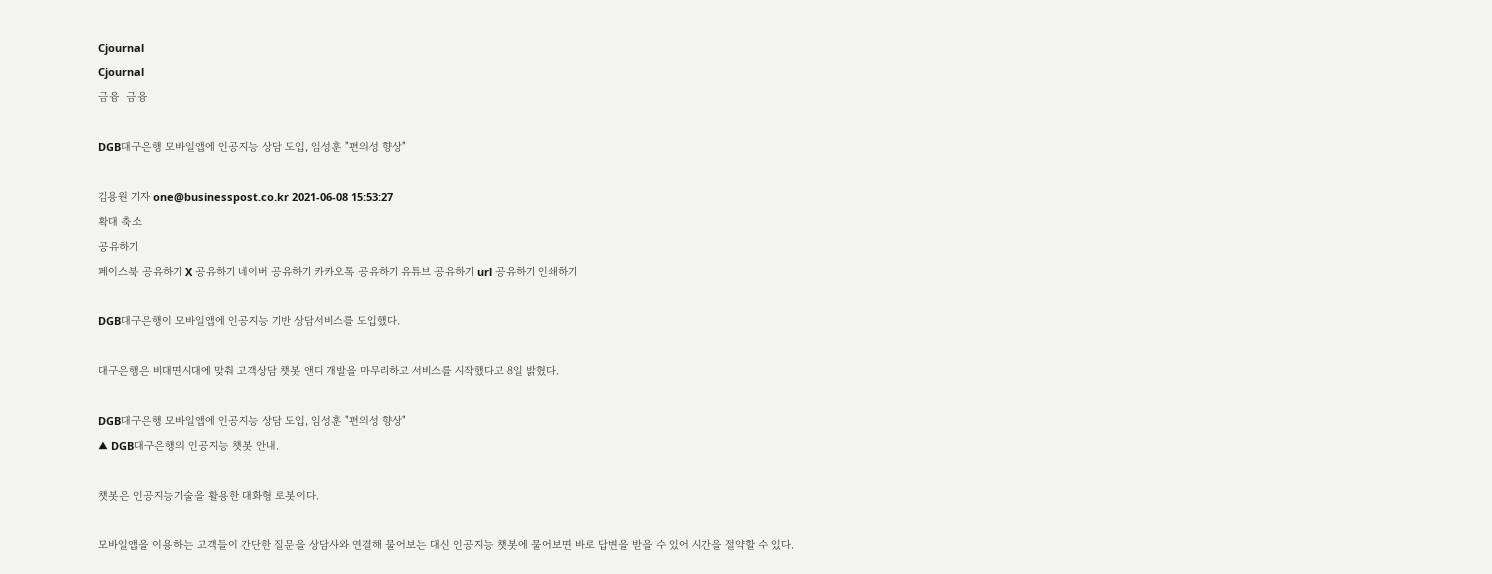Cjournal
Cjournal
금융  금융

DGB대구은행 모바일앱에 인공지능 상담 도입, 임성훈 "편의성 향상"

김용원 기자 one@businesspost.co.kr 2021-06-08 15:53:27
확대 축소
공유하기
페이스북 공유하기 X 공유하기 네이버 공유하기 카카오톡 공유하기 유튜브 공유하기 url 공유하기 인쇄하기

DGB대구은행이 모바일앱에 인공지능 기반 상담서비스를 도입했다.

대구은행은 비대면시대에 맞춰 고객상담 챗봇 앤디 개발을 마무리하고 서비스를 시작했다고 8일 밝혔다.

DGB대구은행 모바일앱에 인공지능 상담 도입, 임성훈 "편의성 향상"
▲ DGB대구은행의 인공지능 챗봇 안내.

챗봇은 인공지능기술을 활용한 대화형 로봇이다.

모바일앱을 이용하는 고객들이 간단한 질문을 상담사와 연결해 물어보는 대신 인공지능 챗봇에 물어보면 바로 답변을 받을 수 있어 시간을 절약할 수 있다.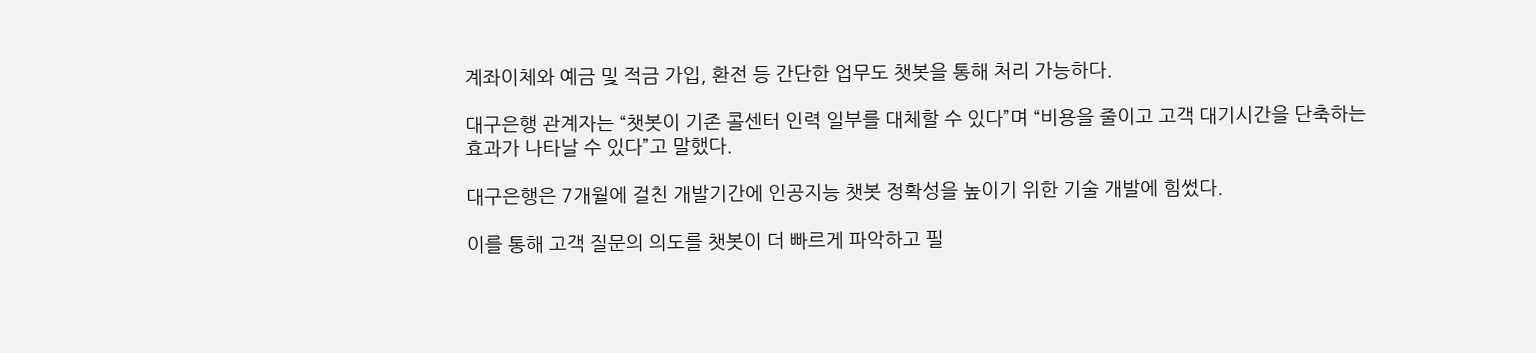계좌이체와 예금 및 적금 가입, 환전 등 간단한 업무도 챗봇을 통해 처리 가능하다.

대구은행 관계자는 “챗봇이 기존 콜센터 인력 일부를 대체할 수 있다”며 “비용을 줄이고 고객 대기시간을 단축하는 효과가 나타날 수 있다”고 말했다.

대구은행은 7개월에 걸친 개발기간에 인공지능 챗봇 정확성을 높이기 위한 기술 개발에 힘썼다.

이를 통해 고객 질문의 의도를 챗봇이 더 빠르게 파악하고 필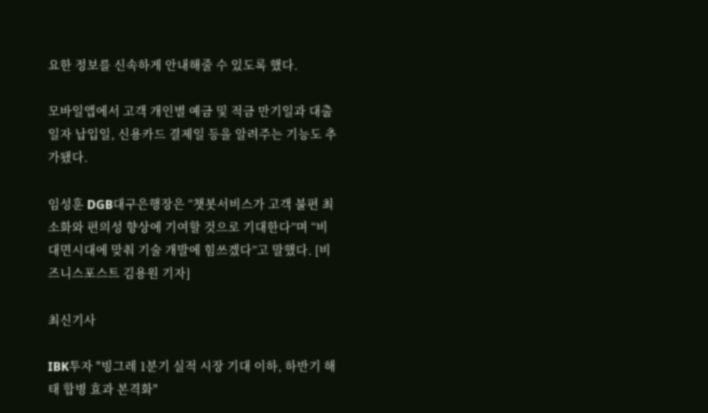요한 정보를 신속하게 안내해줄 수 있도록 했다.

모바일앱에서 고객 개인별 예금 및 적금 만기일과 대출일자 납입일, 신용카드 결제일 등을 알려주는 기능도 추가됐다.

임성훈 DGB대구은행장은 “챗봇서비스가 고객 불편 최소화와 편의성 향상에 기여할 것으로 기대한다”며 “비대면시대에 맞춰 기술 개발에 힘쓰겠다”고 말했다. [비즈니스포스트 김용원 기자]

최신기사

IBK투자 "빙그레 1분기 실적 시장 기대 이하, 하반기 해태 합병 효과 본격화"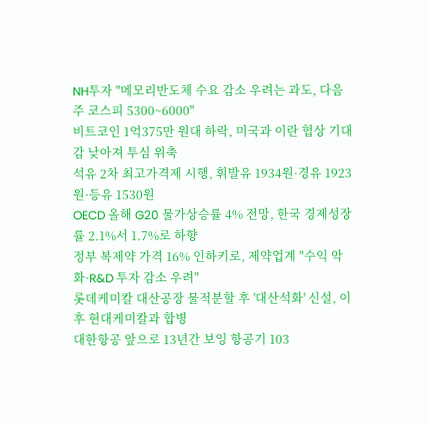NH투자 "메모리반도체 수요 감소 우려는 과도, 다음주 코스피 5300~6000"
비트코인 1억375만 원대 하락, 미국과 이란 협상 기대감 낮아져 투심 위축
석유 2차 최고가격제 시행, 휘발유 1934원·경유 1923원·등유 1530원
OECD 올해 G20 물가상승률 4% 전망, 한국 경제성장률 2.1%서 1.7%로 하향
정부 복제약 가격 16% 인하키로, 제약업계 "수익 악화·R&D 투자 감소 우려"
롯데케미칼 대산공장 물적분할 후 '대산석화' 신설, 이후 현대케미칼과 합병
대한항공 앞으로 13년간 보잉 항공기 103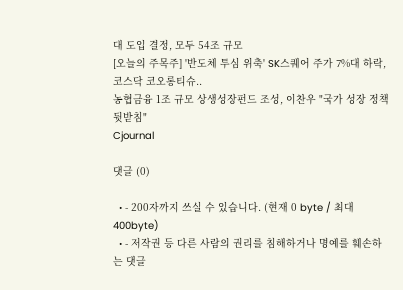대 도입 결정, 모두 54조 규모
[오늘의 주목주] '반도체 투심 위축' SK스퀘어 주가 7%대 하락, 코스닥 코오롱티슈..
농협금융 1조 규모 상생성장펀드 조성, 이찬우 "국가 성장 정책 뒷받침"
Cjournal

댓글 (0)

  • - 200자까지 쓰실 수 있습니다. (현재 0 byte / 최대 400byte)
  • - 저작권 등 다른 사람의 권리를 침해하거나 명예를 훼손하는 댓글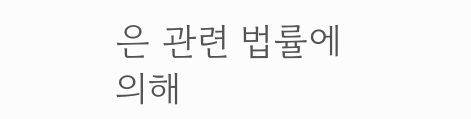은 관련 법률에 의해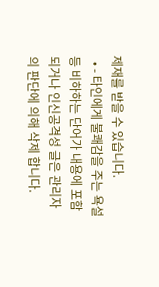제재를 받을 수 있습니다.
  • - 타인에게 불쾌감을 주는 욕설 등 비하하는 단어가 내용에 포함되거나 인신공격성 글은 관리자의 판단에 의해 삭제 합니다.